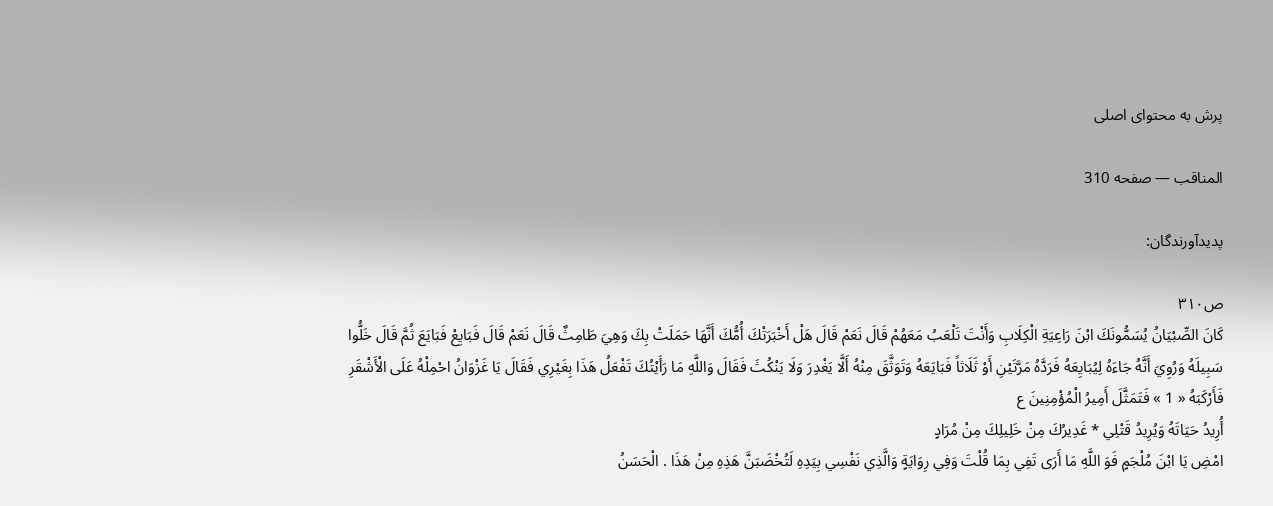پرش به محتوای اصلی

المناقب — صفحه 310

پدیدآورندگان:

ص۳۱۰
كَانَ الصِّبْيَانُ يُسَمُّونَكَ ابْنَ رَاعِيَةِ الْكِلَابِ وَأَنْتَ تَلْعَبُ مَعَهُمْ قَالَ نَعَمْ قَالَ هَلْ أَخْبَرَتْكَ أُمُّكَ أَنَّهَا حَمَلَتْ بِكَ وَهِيَ طَامِثٌ قَالَ نَعَمْ قَالَ فَبَايِعْ فَبَايَعَ ثُمَّ قَالَ خَلُّوا سَبِيلَهُ وَرُوِيَ أَنَّهُ جَاءَهُ لِيُبَايِعَهُ فَرَدَّهُ مَرَّتَيْنِ أَوْ ثَلَاثاً فَبَايَعَهُ وَتَوَثَّقَ مِنْهُ أَلَّا يَغْدِرَ وَلَا يَنْكُثَ فَقَالَ وَاللَّهِ مَا رَأَيْتُكَ تَفْعَلُ هَذَا بِغَيْرِي فَقَالَ يَا غَزْوَانُ احْمِلْهُ عَلَى الْأَشْقَرِ فَأَرْكَبَهُ « 1 » فَتَمَثَّلَ أَمِيرُ الْمُؤْمِنِينَ ع
أُرِيدُ حَيَاتَهُ وَيُرِيدُ قَتْلِي * غَدِيرُكَ مِنْ خَلِيلِكَ مِنْ مُرَادٍ
امْضِ يَا ابْنَ مُلْجَمٍ فَوَ اللَّهِ مَا أَرَى تَفِي بِمَا قُلْتَ وَفِي رِوَايَةٍ وَالَّذِي نَفْسِي بِيَدِهِ لَتُخْضَبَنَّ هَذِهِ مِنْ هَذَا . الْحَسَنُ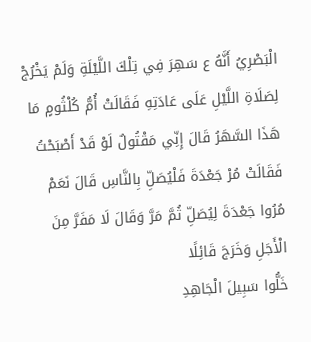الْبَصْرِيُ أَنَّهُ ع سَهِرَ فِي تِلْكَ اللَّيْلَةِ وَلَمْ يَخْرُجْ لِصَلَاةِ اللَّيْلِ عَلَى عَادَتِهِ فَقَالَتْ أُمُّ كُلْثُومٍ مَا هَذَا السَّهَرُ قَالَ إِنِّي مَقْتُولٌ لَوْ قَدْ أَصْبَحْتُ فَقَالَتْ مُرْ جَعْدَةَ فَلْيُصَلِّ بِالنَّاسِ قَالَ نَعَمْ مُرُوا جَعْدَةَ لِيُصَلِّ ثُمَّ مَرَّ وَقَالَ لَا مَفَرَّ مِنَ الْأَجَلِ وَخَرَجَ قَائِلًا
خَلُّوا سَبِيلَ الْجَاهِدِ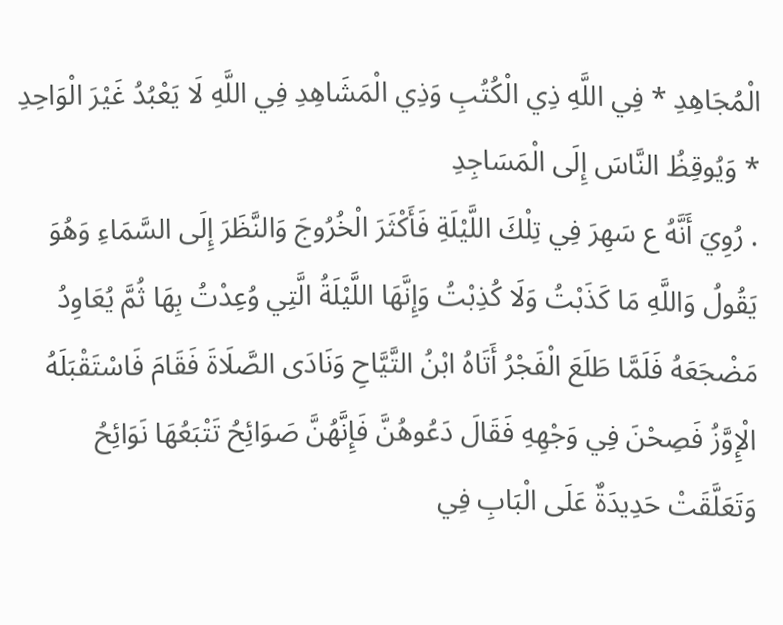الْمُجَاهِدِ * فِي اللَّهِ ذِي الْكُتُبِ وَذِي الْمَشَاهِدِ فِي اللَّهِ لَا يَعْبُدُ غَيْرَ الْوَاحِدِ * وَيُوقِظُ النَّاسَ إِلَى الْمَسَاجِدِ
. رُوِيَ أَنَّهُ ع سَهِرَ فِي تِلْكَ اللَّيْلَةِ فَأَكْثَرَ الْخُرُوجَ وَالنَّظَرَ إِلَى السَّمَاءِ وَهُوَ يَقُولُ وَاللَّهِ مَا كَذَبْتُ وَلَا كُذِبْتُ وَإِنَّهَا اللَّيْلَةُ الَّتِي وُعِدْتُ بِهَا ثُمَّ يُعَاوِدُ مَضْجَعَهُ فَلَمَّا طَلَعَ الْفَجْرُ أَتَاهُ ابْنُ التَّيَّاحِ وَنَادَى الصَّلَاةَ فَقَامَ فَاسْتَقْبَلَهُ الْإِوَّزُ فَصِحْنَ فِي وَجْهِهِ فَقَالَ دَعُوهُنَّ فَإِنَّهُنَّ صَوَائِحُ تَتْبَعُهَا نَوَائِحُ وَتَعَلَّقَتْ حَدِيدَةٌ عَلَى الْبَابِ فِي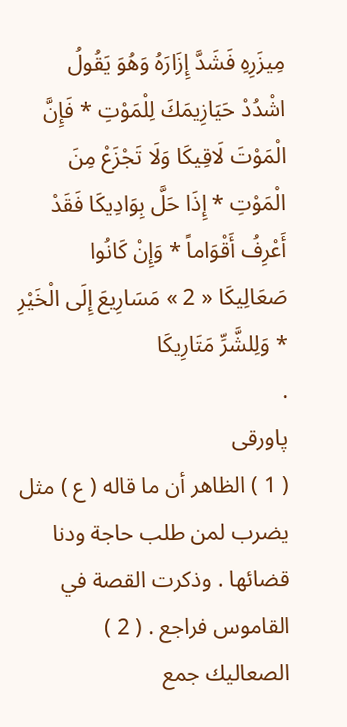مِيزَرِهِ فَشَدَّ إِزَارَهُ وَهُوَ يَقُولُ
اشْدُدْ حَيَازِيمَكَ لِلْمَوْتِ * فَإِنَّ الْمَوْتَ لَاقِيكَا وَلَا تَجْزَعْ مِنَ الْمَوْتِ * إِذَا حَلَّ بِوَادِيكَا فَقَدْ أَعْرِفُ أَقْوَاماً * وَإِنْ كَانُوا صَعَالِيكَا « 2 » مَسَارِيعَ إِلَى الْخَيْرِ * وَلِلشَّرِّ مَتَارِيكَا
.
پاورقی
( 1 ) الظاهر أن ما قاله ( ع ) مثل يضرب لمن طلب حاجة ودنا قضائها . وذكرت القصة في القاموس فراجع . ( 2 ) الصعاليك جمع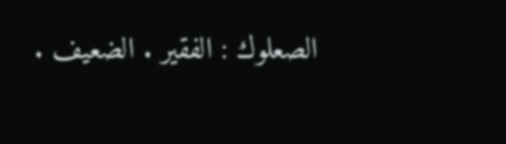الصعلوك : الفقير . الضعيف .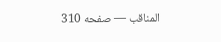المناقب — صفحه 310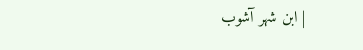| ابن شهر آشوب